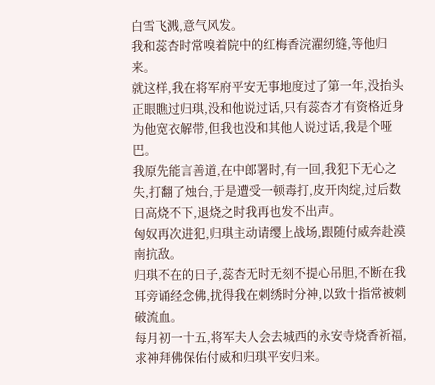白雪飞溅,意气风发。
我和蕊杏时常嗅着院中的红梅香浣濯纫缝,等他归来。
就这样,我在将军府平安无事地度过了第一年,没抬头正眼瞧过归琪,没和他说过话,只有蕊杏才有资格近身为他宽衣解带,但我也没和其他人说过话,我是个哑巴。
我原先能言善道,在中郎署时,有一回,我犯下无心之失,打翻了烛台,于是遭受一顿毒打,皮开肉绽,过后数日高烧不下,退烧之时我再也发不出声。
匈奴再次进犯,归琪主动请缨上战场,跟随付威奔赴漠南抗敌。
归琪不在的日子,蕊杏无时无刻不提心吊胆,不断在我耳旁诵经念佛,扰得我在刺绣时分神,以致十指常被刺破流血。
每月初一十五,将军夫人会去城西的永安寺烧香祈福,求神拜佛保佑付威和归琪平安归来。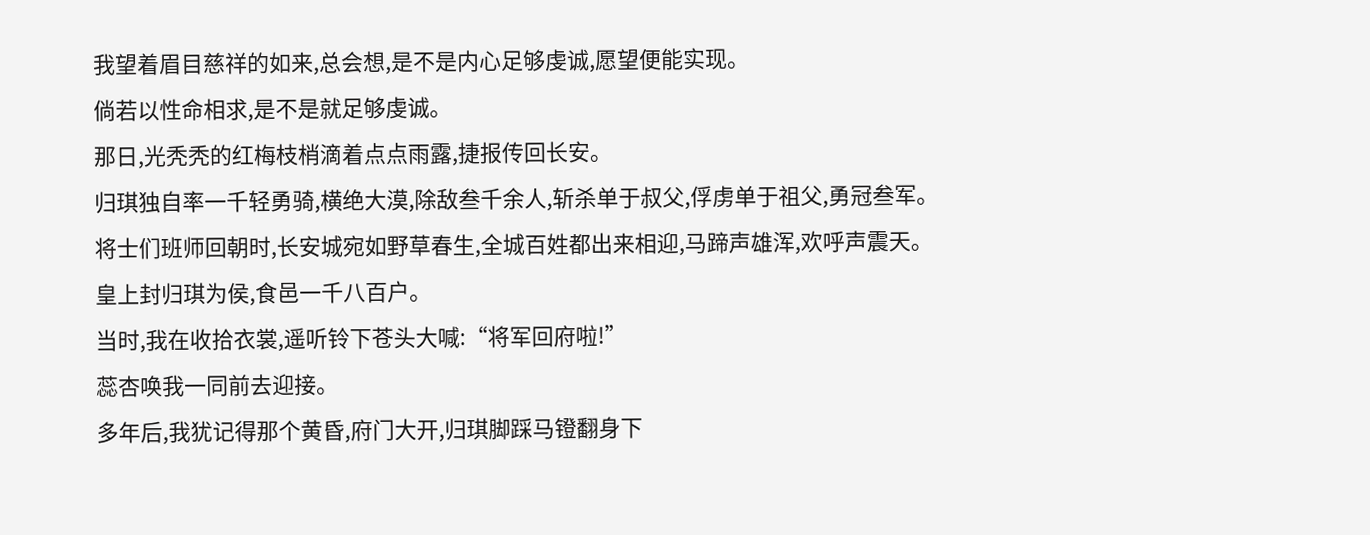我望着眉目慈祥的如来,总会想,是不是内心足够虔诚,愿望便能实现。
倘若以性命相求,是不是就足够虔诚。
那日,光秃秃的红梅枝梢滴着点点雨露,捷报传回长安。
归琪独自率一千轻勇骑,横绝大漠,除敌叁千余人,斩杀单于叔父,俘虏单于祖父,勇冠叁军。
将士们班师回朝时,长安城宛如野草春生,全城百姓都出来相迎,马蹄声雄浑,欢呼声震天。
皇上封归琪为侯,食邑一千八百户。
当时,我在收拾衣裳,遥听铃下苍头大喊:“将军回府啦!”
蕊杏唤我一同前去迎接。
多年后,我犹记得那个黄昏,府门大开,归琪脚踩马镫翻身下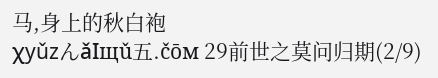马,身上的秋白袍
χyǔzんǎΙщǔ五.čōм 29前世之莫问归期(2/9)